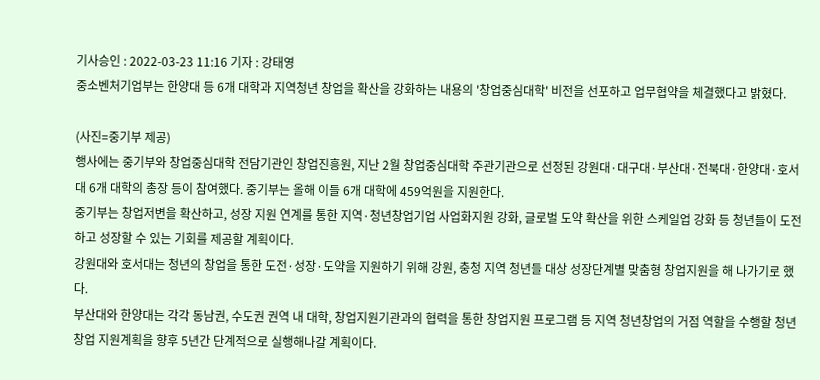기사승인 : 2022-03-23 11:16 기자 : 강태영
중소벤처기업부는 한양대 등 6개 대학과 지역청년 창업을 확산을 강화하는 내용의 '창업중심대학' 비전을 선포하고 업무협약을 체결했다고 밝혔다.

(사진=중기부 제공)
행사에는 중기부와 창업중심대학 전담기관인 창업진흥원, 지난 2월 창업중심대학 주관기관으로 선정된 강원대·대구대·부산대·전북대·한양대·호서대 6개 대학의 총장 등이 참여했다. 중기부는 올해 이들 6개 대학에 459억원을 지원한다.
중기부는 창업저변을 확산하고, 성장 지원 연계를 통한 지역·청년창업기업 사업화지원 강화, 글로벌 도약 확산을 위한 스케일업 강화 등 청년들이 도전하고 성장할 수 있는 기회를 제공할 계획이다.
강원대와 호서대는 청년의 창업을 통한 도전·성장·도약을 지원하기 위해 강원, 충청 지역 청년들 대상 성장단계별 맞춤형 창업지원을 해 나가기로 했다.
부산대와 한양대는 각각 동남권, 수도권 권역 내 대학, 창업지원기관과의 협력을 통한 창업지원 프로그램 등 지역 청년창업의 거점 역할을 수행할 청년창업 지원계획을 향후 5년간 단계적으로 실행해나갈 계획이다.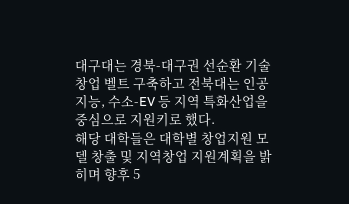대구대는 경북-대구권 선순환 기술창업 벨트 구축하고 전북대는 인공지능, 수소-EV 등 지역 특화산업을 중심으로 지원키로 했다.
해당 대학들은 대학별 창업지원 모델 창출 및 지역창업 지원계획을 밝히며 향후 5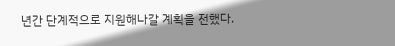년간 단계적으로 지원해나갈 계획을 전했다.